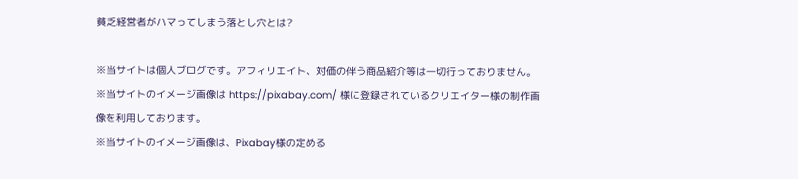貧乏経営者がハマってしまう落とし穴とは?

※当サイトは個人ブログです。アフィリエイト、対価の伴う商品紹介等は一切行っておりません。
※当サイトのイメージ画像は https://pixabay.com/ 様に登録されているクリエイター様の制作画像を利用しております。
※当サイトのイメージ画像は、Pixabay様の定める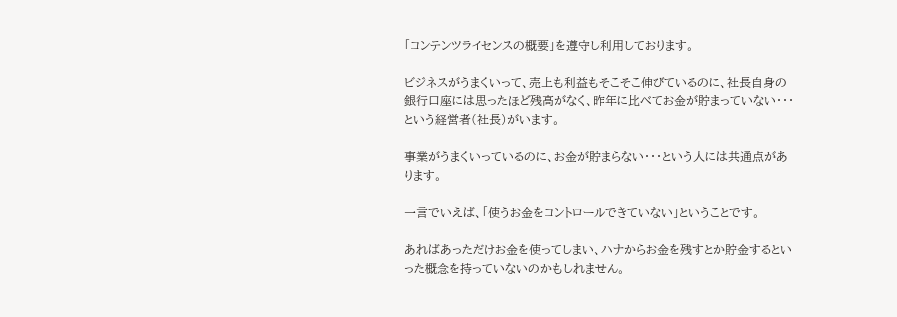「コンテンツライセンスの概要」を遵守し利用しております。

ビジネスがうまくいって、売上も利益もそこそこ伸びているのに、社長自身の銀行口座には思ったほど残高がなく、昨年に比べてお金が貯まっていない・・・という経営者(社長)がいます。

事業がうまくいっているのに、お金が貯まらない・・・という人には共通点があります。

一言でいえば、「使うお金をコントロールできていない」ということです。

あればあっただけお金を使ってしまい、ハナからお金を残すとか貯金するといった概念を持っていないのかもしれません。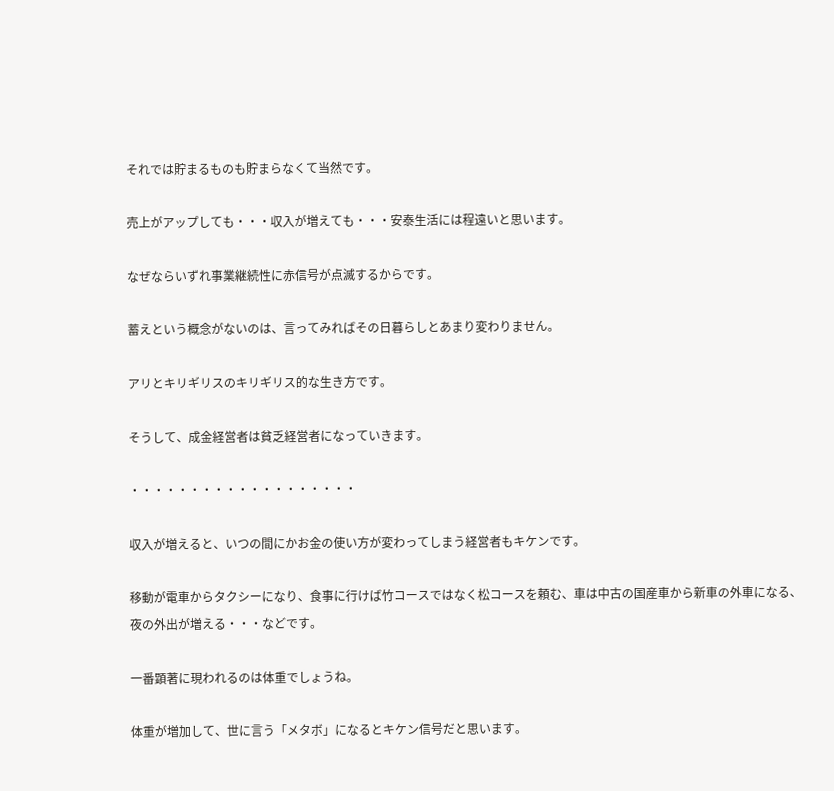それでは貯まるものも貯まらなくて当然です。

売上がアップしても・・・収入が増えても・・・安泰生活には程遠いと思います。

なぜならいずれ事業継続性に赤信号が点滅するからです。

蓄えという概念がないのは、言ってみればその日暮らしとあまり変わりません。

アリとキリギリスのキリギリス的な生き方です。

そうして、成金経営者は貧乏経営者になっていきます。

・・・・・・・・・・・・・・・・・・・

収入が増えると、いつの間にかお金の使い方が変わってしまう経営者もキケンです。

移動が電車からタクシーになり、食事に行けば竹コースではなく松コースを頼む、車は中古の国産車から新車の外車になる、夜の外出が増える・・・などです。

一番顕著に現われるのは体重でしょうね。

体重が増加して、世に言う「メタボ」になるとキケン信号だと思います。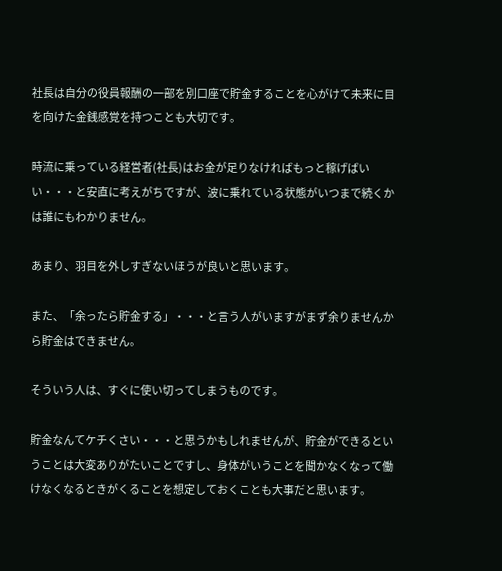社長は自分の役員報酬の一部を別口座で貯金することを心がけて未来に目を向けた金銭感覚を持つことも大切です。

時流に乗っている経営者(社長)はお金が足りなければもっと稼げばいい・・・と安直に考えがちですが、波に乗れている状態がいつまで続くかは誰にもわかりません。

あまり、羽目を外しすぎないほうが良いと思います。

また、「余ったら貯金する」・・・と言う人がいますがまず余りませんから貯金はできません。

そういう人は、すぐに使い切ってしまうものです。

貯金なんてケチくさい・・・と思うかもしれませんが、貯金ができるということは大変ありがたいことですし、身体がいうことを聞かなくなって働けなくなるときがくることを想定しておくことも大事だと思います。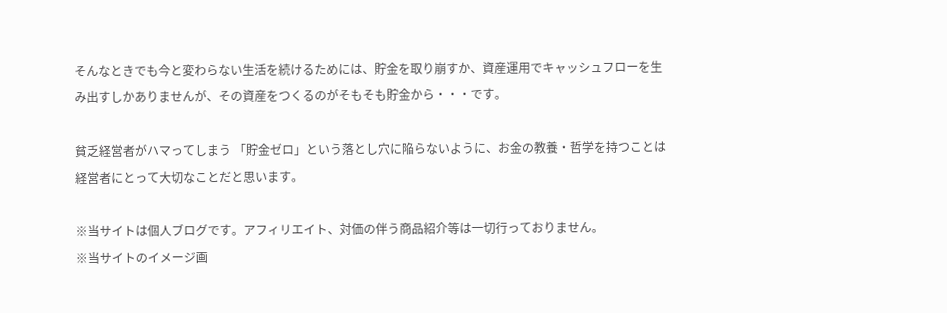そんなときでも今と変わらない生活を続けるためには、貯金を取り崩すか、資産運用でキャッシュフローを生み出すしかありませんが、その資産をつくるのがそもそも貯金から・・・です。

貧乏経営者がハマってしまう 「貯金ゼロ」という落とし穴に陥らないように、お金の教養・哲学を持つことは経営者にとって大切なことだと思います。

※当サイトは個人ブログです。アフィリエイト、対価の伴う商品紹介等は一切行っておりません。
※当サイトのイメージ画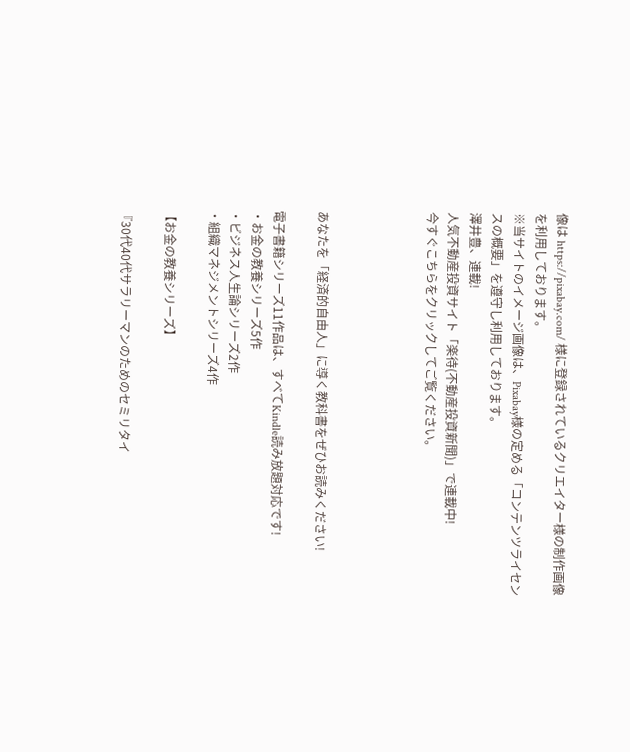像は https://pixabay.com/ 様に登録されているクリエイター様の制作画像を利用しております。
※当サイトのイメージ画像は、Pixabay様の定める「コンテンツライセンスの概要」を遵守し利用しております。
澤井豊、連載!
人気不動産投資サイト「楽待(不動産投資新聞)」で連載中!
今すぐこちらをクリックしてご覧ください。




あなたを「経済的自由人」に導く教科書をぜひお読みください!

電子書籍シリーズ11作品は、すべてKindle読み放題対応です!
・お金の教養シリーズ5作
・ビジネス人生論シリーズ2作
・組織マネジメントシリーズ4作

【お金の教養シリーズ】

『30代40代サラリーマンのためのセミリタイ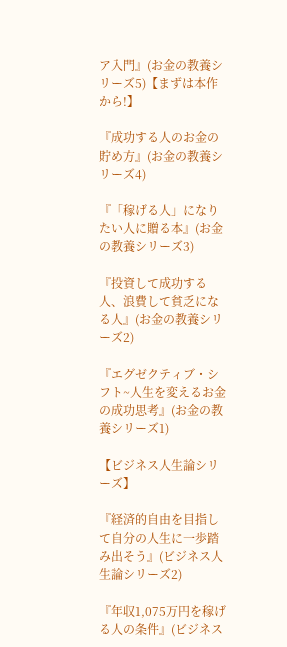ア入門』(お金の教養シリーズ5)【まずは本作から!】

『成功する人のお金の貯め方』(お金の教養シリーズ4)

『「稼げる人」になりたい人に贈る本』(お金の教養シリーズ3)

『投資して成功する人、浪費して貧乏になる人』(お金の教養シリーズ2)

『エグゼクティブ・シフト~人生を変えるお金の成功思考』(お金の教養シリーズ1)

【ビジネス人生論シリーズ】

『経済的自由を目指して自分の人生に一歩踏み出そう』(ビジネス人生論シリーズ2)

『年収1,075万円を稼げる人の条件』(ビジネス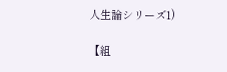人生論シリーズ1)

【組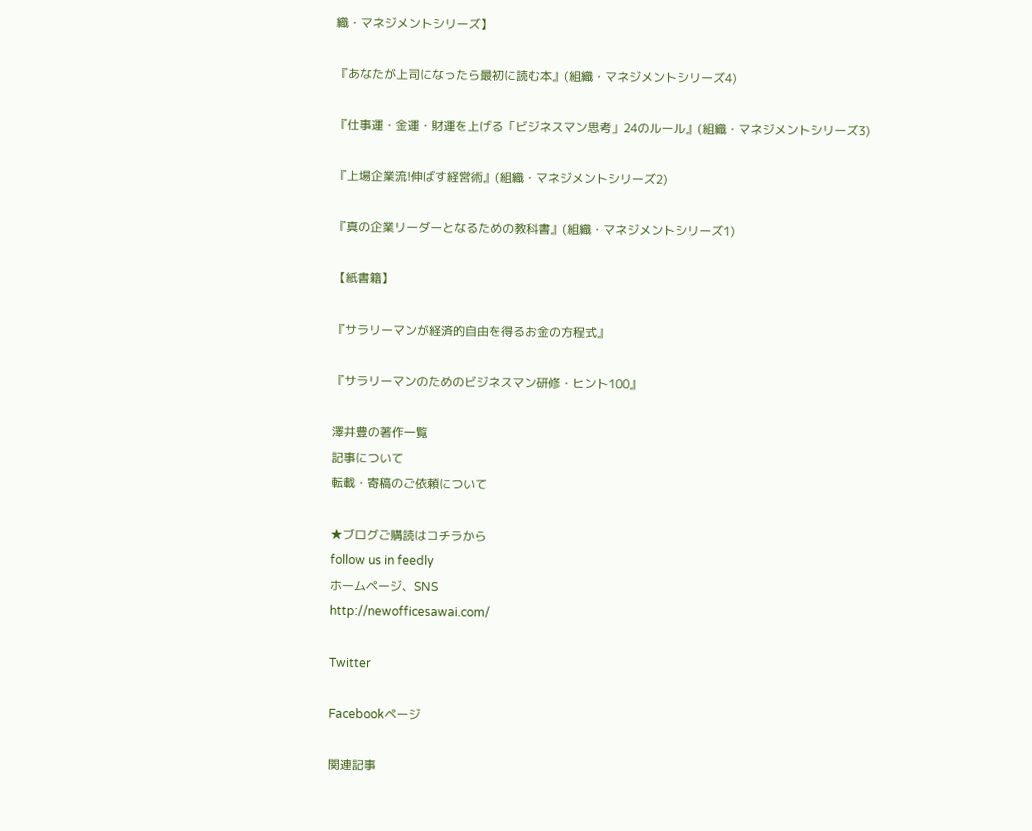織・マネジメントシリーズ】

『あなたが上司になったら最初に読む本』(組織・マネジメントシリーズ4)

『仕事運・金運・財運を上げる「ビジネスマン思考」24のルール』(組織・マネジメントシリーズ3)

『上場企業流!伸ばす経営術』(組織・マネジメントシリーズ2)

『真の企業リーダーとなるための教科書』(組織・マネジメントシリーズ1)

【紙書籍】

『サラリーマンが経済的自由を得るお金の方程式』

『サラリーマンのためのビジネスマン研修・ヒント100』

澤井豊の著作一覧
記事について
転載・寄稿のご依頼について

★ブログご購読はコチラから
follow us in feedly
ホームページ、SNS
http://newofficesawai.com/

Twitter

Facebookページ

関連記事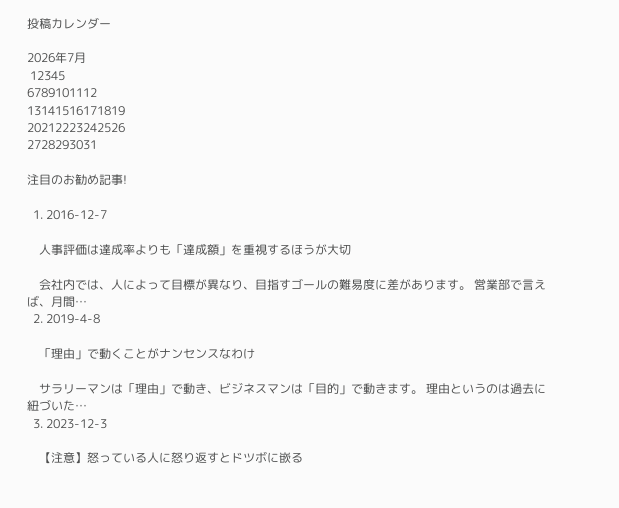投稿カレンダー

2026年7月
 12345
6789101112
13141516171819
20212223242526
2728293031

注目のお勧め記事!

  1. 2016-12-7

    人事評価は達成率よりも「達成額」を重視するほうが大切

    会社内では、人によって目標が異なり、目指すゴールの難易度に差があります。 営業部で言えば、月間…
  2. 2019-4-8

    「理由」で動くことがナンセンスなわけ

    サラリーマンは「理由」で動き、ビジネスマンは「目的」で動きます。 理由というのは過去に紐づいた…
  3. 2023-12-3

    【注意】怒っている人に怒り返すとドツボに嵌る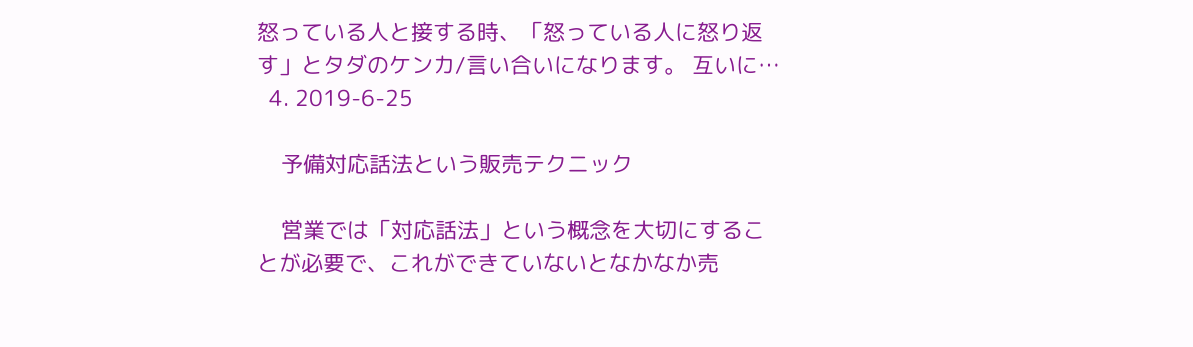怒っている人と接する時、「怒っている人に怒り返す」とタダのケンカ/言い合いになります。 互いに…
  4. 2019-6-25

    予備対応話法という販売テクニック

    営業では「対応話法」という概念を大切にすることが必要で、これができていないとなかなか売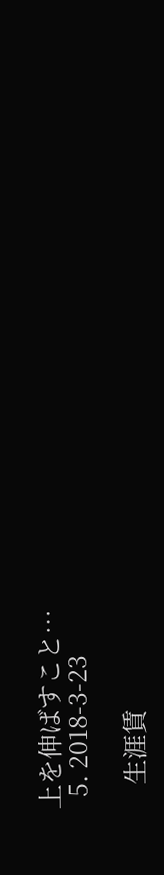上を伸ばすこと…
  5. 2018-3-23

    生涯賃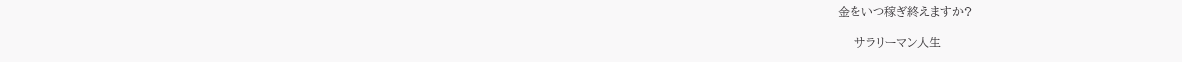金をいつ稼ぎ終えますか?

    サラリーマン人生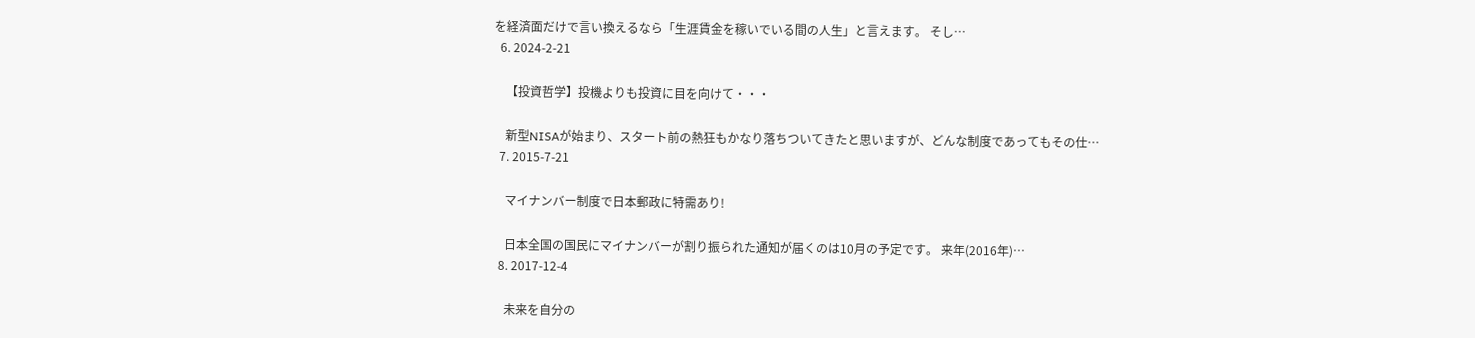を経済面だけで言い換えるなら「生涯賃金を稼いでいる間の人生」と言えます。 そし…
  6. 2024-2-21

    【投資哲学】投機よりも投資に目を向けて・・・

    新型NISAが始まり、スタート前の熱狂もかなり落ちついてきたと思いますが、どんな制度であってもその仕…
  7. 2015-7-21

    マイナンバー制度で日本郵政に特需あり!

    日本全国の国民にマイナンバーが割り振られた通知が届くのは10月の予定です。 来年(2016年)…
  8. 2017-12-4

    未来を自分の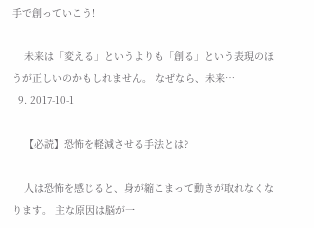手で創っていこう!

    未来は「変える」というよりも「創る」という表現のほうが正しいのかもしれません。 なぜなら、未来…
  9. 2017-10-1

    【必読】恐怖を軽減させる手法とは?

    人は恐怖を感じると、身が縮こまって動きが取れなくなります。 主な原因は脳が一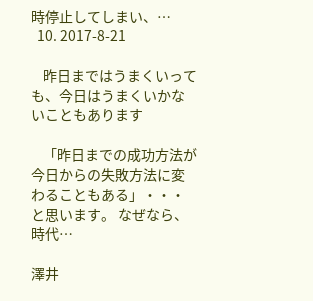時停止してしまい、…
  10. 2017-8-21

    昨日まではうまくいっても、今日はうまくいかないこともあります

    「昨日までの成功方法が今日からの失敗方法に変わることもある」・・・と思います。 なぜなら、時代…

澤井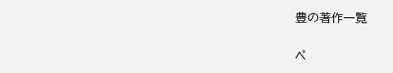豊の著作一覧

ペ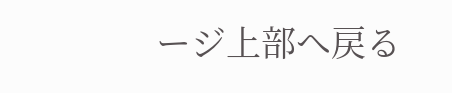ージ上部へ戻る